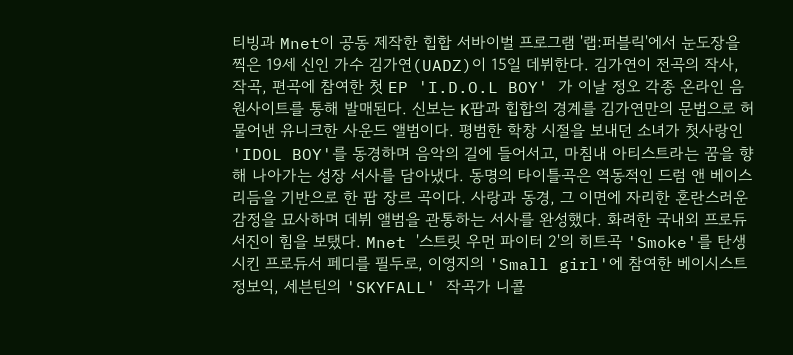티빙과 Mnet이 공동 제작한 힙합 서바이벌 프로그램 '랩:퍼블릭'에서 눈도장을 찍은 19세 신인 가수 김가연(UADZ)이 15일 데뷔한다. 김가연이 전곡의 작사, 작곡, 편곡에 참여한 첫 EP 'I.D.O.L BOY' 가 이날 정오 각종 온라인 음원사이트를 통해 발매된다. 신보는 K팝과 힙합의 경계를 김가연만의 문법으로 허물어낸 유니크한 사운드 앨범이다. 평범한 학창 시절을 보내던 소녀가 첫사랑인 'IDOL BOY'를 동경하며 음악의 길에 들어서고, 마침내 아티스트라는 꿈을 향해 나아가는 성장 서사를 담아냈다. 동명의 타이틀곡은 역동적인 드럼 앤 베이스 리듬을 기반으로 한 팝 장르 곡이다. 사랑과 동경, 그 이면에 자리한 혼란스러운 감정을 묘사하며 데뷔 앨범을 관통하는 서사를 완성했다. 화려한 국내외 프로듀서진이 힘을 보탰다. Mnet '스트릿 우먼 파이터 2'의 히트곡 'Smoke'를 탄생시킨 프로듀서 페디를 필두로, 이영지의 'Small girl'에 참여한 베이시스트 정보익, 세븐틴의 'SKYFALL' 작곡가 니콜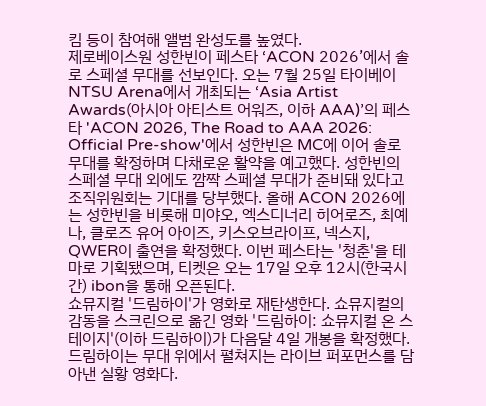킴 등이 참여해 앨범 완성도를 높였다.
제로베이스원 성한빈이 페스타 ‘ACON 2026’에서 솔로 스페셜 무대를 선보인다. 오는 7월 25일 타이베이 NTSU Arena에서 개최되는 ‘Asia Artist Awards(아시아 아티스트 어워즈, 이하 AAA)’의 페스타 'ACON 2026, The Road to AAA 2026: Official Pre-show'에서 성한빈은 MC에 이어 솔로 무대를 확정하며 다채로운 활약을 예고했다. 성한빈의 스페셜 무대 외에도 깜짝 스페셜 무대가 준비돼 있다고 조직위원회는 기대를 당부했다. 올해 ACON 2026에는 성한빈을 비롯해 미야오, 엑스디너리 히어로즈, 최예나, 클로즈 유어 아이즈, 키스오브라이프, 넥스지, QWER이 출연을 확정했다. 이번 페스타는 '청춘'을 테마로 기획됐으며, 티켓은 오는 17일 오후 12시(한국시간) ibon을 통해 오픈된다.
쇼뮤지컬 '드림하이'가 영화로 재탄생한다. 쇼뮤지컬의 감동을 스크린으로 옮긴 영화 '드림하이: 쇼뮤지컬 온 스테이지'(이하 드림하이)가 다음달 4일 개봉을 확정했다. 드림하이는 무대 위에서 펼쳐지는 라이브 퍼포먼스를 담아낸 실황 영화다.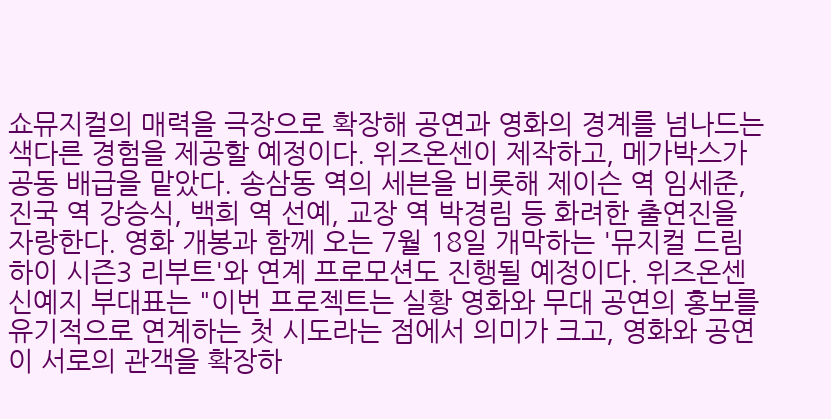쇼뮤지컬의 매력을 극장으로 확장해 공연과 영화의 경계를 넘나드는 색다른 경험을 제공할 예정이다. 위즈온센이 제작하고, 메가박스가 공동 배급을 맡았다. 송삼동 역의 세븐을 비롯해 제이슨 역 임세준, 진국 역 강승식, 백희 역 선예, 교장 역 박경림 등 화려한 출연진을 자랑한다. 영화 개봉과 함께 오는 7월 18일 개막하는 '뮤지컬 드림하이 시즌3 리부트'와 연계 프로모션도 진행될 예정이다. 위즈온센 신예지 부대표는 "이번 프로젝트는 실황 영화와 무대 공연의 홍보를 유기적으로 연계하는 첫 시도라는 점에서 의미가 크고, 영화와 공연이 서로의 관객을 확장하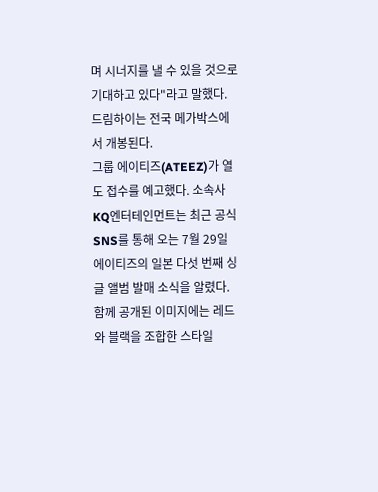며 시너지를 낼 수 있을 것으로 기대하고 있다"라고 말했다. 드림하이는 전국 메가박스에서 개봉된다.
그룹 에이티즈(ATEEZ)가 열도 접수를 예고했다. 소속사 KQ엔터테인먼트는 최근 공식 SNS를 통해 오는 7월 29일 에이티즈의 일본 다섯 번째 싱글 앨범 발매 소식을 알렸다. 함께 공개된 이미지에는 레드와 블랙을 조합한 스타일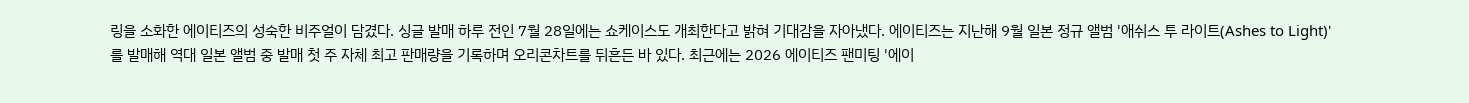링을 소화한 에이티즈의 성숙한 비주얼이 담겼다. 싱글 발매 하루 전인 7월 28일에는 쇼케이스도 개최한다고 밝혀 기대감을 자아냈다. 에이티즈는 지난해 9월 일본 정규 앨범 '애쉬스 투 라이트(Ashes to Light)'를 발매해 역대 일본 앨범 중 발매 첫 주 자체 최고 판매량을 기록하며 오리콘차트를 뒤흔든 바 있다. 최근에는 2026 에이티즈 팬미팅 '에이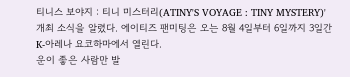티니스 보야지 : 티니 미스터리(ATINY'S VOYAGE : TINY MYSTERY)' 개최 소식을 알렸다. 에이티즈 팬미팅은 오는 8월 4일부터 6일까지 3일간 K-아레나 요코하마에서 열린다.
운이 좋은 사람만 발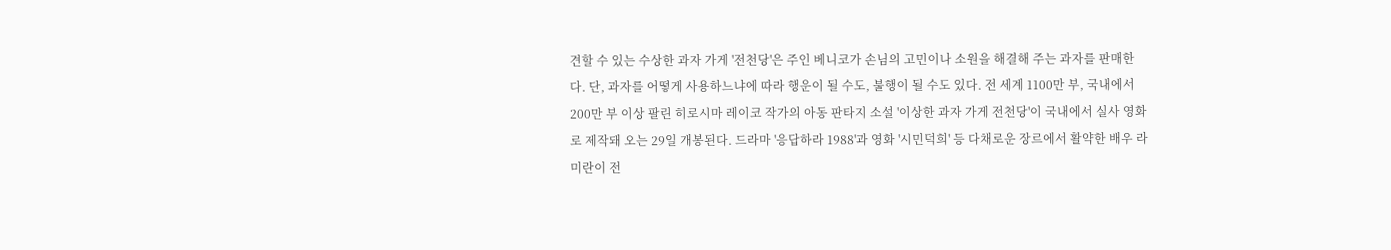견할 수 있는 수상한 과자 가게 '전천당'은 주인 베니코가 손님의 고민이나 소원을 해결해 주는 과자를 판매한다. 단, 과자를 어떻게 사용하느냐에 따라 행운이 될 수도, 불행이 될 수도 있다. 전 세계 1100만 부, 국내에서 200만 부 이상 팔린 히로시마 레이코 작가의 아동 판타지 소설 '이상한 과자 가게 전천당'이 국내에서 실사 영화로 제작돼 오는 29일 개봉된다. 드라마 '응답하라 1988'과 영화 '시민덕희' 등 다채로운 장르에서 활약한 배우 라미란이 전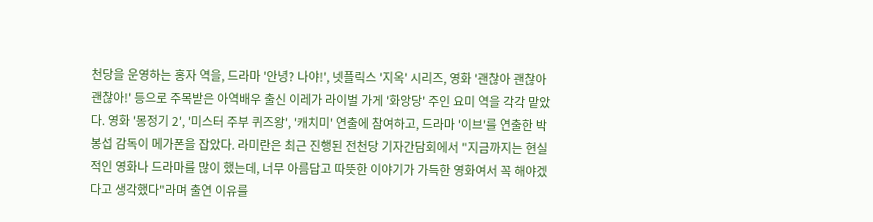천당을 운영하는 홍자 역을, 드라마 '안녕? 나야!', 넷플릭스 '지옥' 시리즈, 영화 '괜찮아 괜찮아 괜찮아!' 등으로 주목받은 아역배우 출신 이레가 라이벌 가게 '화앙당' 주인 요미 역을 각각 맡았다. 영화 '몽정기 2', '미스터 주부 퀴즈왕', '캐치미' 연출에 참여하고, 드라마 '이브'를 연출한 박봉섭 감독이 메가폰을 잡았다. 라미란은 최근 진행된 전천당 기자간담회에서 "지금까지는 현실적인 영화나 드라마를 많이 했는데, 너무 아름답고 따뜻한 이야기가 가득한 영화여서 꼭 해야겠다고 생각했다"라며 출연 이유를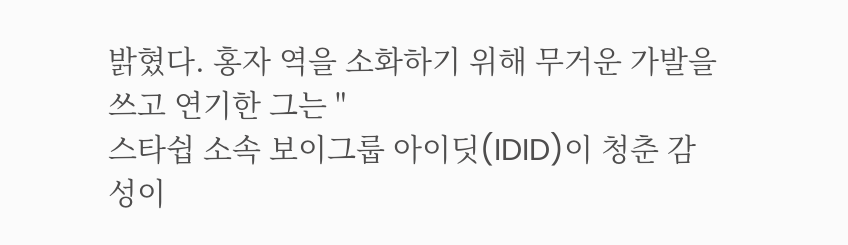밝혔다. 홍자 역을 소화하기 위해 무거운 가발을 쓰고 연기한 그는 "
스타쉽 소속 보이그룹 아이딧(IDID)이 청춘 감성이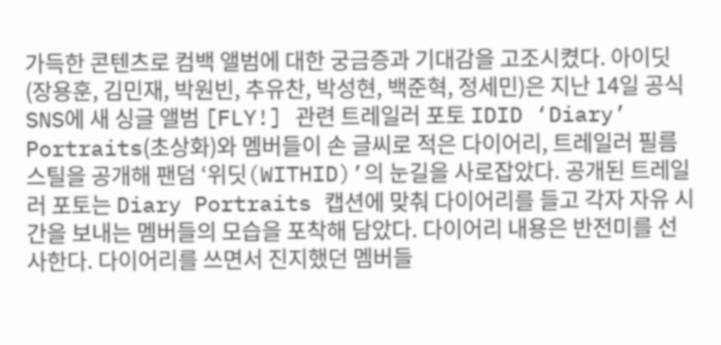가득한 콘텐츠로 컴백 앨범에 대한 궁금증과 기대감을 고조시켰다. 아이딧(장용훈, 김민재, 박원빈, 추유찬, 박성현, 백준혁, 정세민)은 지난 14일 공식 SNS에 새 싱글 앨범 [FLY!] 관련 트레일러 포토 IDID ‘Diary’ Portraits(초상화)와 멤버들이 손 글씨로 적은 다이어리, 트레일러 필름 스틸을 공개해 팬덤 ‘위딧(WITHID)’의 눈길을 사로잡았다. 공개된 트레일러 포토는 Diary Portraits 캡션에 맞춰 다이어리를 들고 각자 자유 시간을 보내는 멤버들의 모습을 포착해 담았다. 다이어리 내용은 반전미를 선사한다. 다이어리를 쓰면서 진지했던 멤버들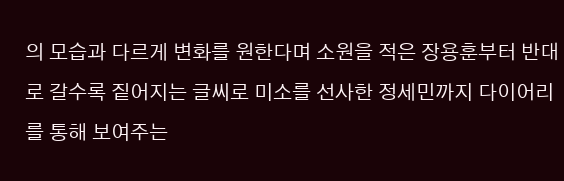의 모습과 다르게 변화를 원한다며 소원을 적은 장용훈부터 반대로 갈수록 짙어지는 글씨로 미소를 선사한 정세민까지 다이어리를 통해 보여주는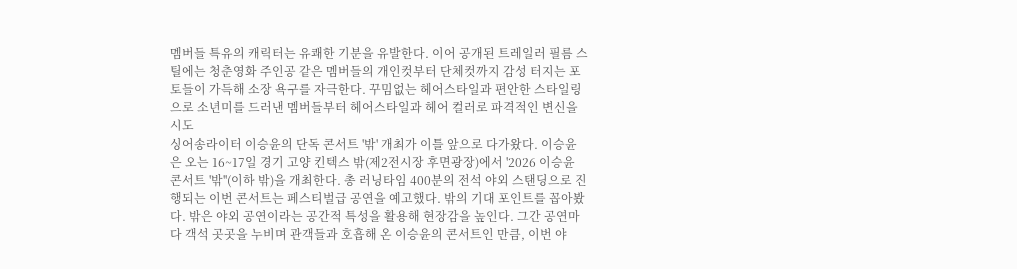멤버들 특유의 캐릭터는 유쾌한 기분을 유발한다. 이어 공개된 트레일러 필름 스틸에는 청춘영화 주인공 같은 멤버들의 개인컷부터 단체컷까지 감성 터지는 포토들이 가득해 소장 욕구를 자극한다. 꾸밈없는 헤어스타일과 편안한 스타일링으로 소년미를 드러낸 멤버들부터 헤어스타일과 헤어 컬러로 파격적인 변신을 시도
싱어송라이터 이승윤의 단독 콘서트 '밖' 개최가 이틀 앞으로 다가왔다. 이승윤은 오는 16~17일 경기 고양 킨텍스 밖(제2전시장 후면광장)에서 '2026 이승윤 콘서트 '밖''(이하 밖)을 개최한다. 총 러닝타임 400분의 전석 야외 스탠딩으로 진행되는 이번 콘서트는 페스티벌급 공연을 예고했다. 밖의 기대 포인트를 꼽아봤다. 밖은 야외 공연이라는 공간적 특성을 활용해 현장감을 높인다. 그간 공연마다 객석 곳곳을 누비며 관객들과 호흡해 온 이승윤의 콘서트인 만큼, 이번 야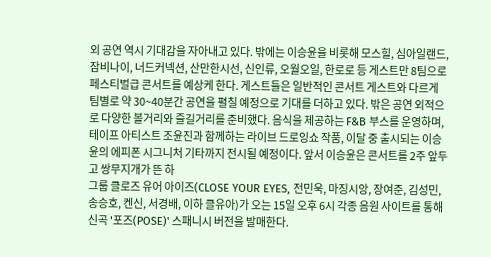외 공연 역시 기대감을 자아내고 있다. 밖에는 이승윤을 비롯해 모스힐, 심아일랜드, 잠비나이, 너드커넥션, 산만한시선, 신인류, 오월오일, 한로로 등 게스트만 8팀으로 페스티벌급 콘서트를 예상케 한다. 게스트들은 일반적인 콘서트 게스트와 다르게 팀별로 약 30~40분간 공연을 펼칠 예정으로 기대를 더하고 있다. 밖은 공연 외적으로 다양한 볼거리와 즐길거리를 준비했다. 음식을 제공하는 F&B 부스를 운영하며, 테이프 아티스트 조윤진과 함께하는 라이브 드로잉쇼 작품, 이달 중 출시되는 이승윤의 에피폰 시그니처 기타까지 전시될 예정이다. 앞서 이승윤은 콘서트를 2주 앞두고 쌍무지개가 뜬 하
그룹 클로즈 유어 아이즈(CLOSE YOUR EYES, 전민욱, 마징시앙, 장여준, 김성민, 송승호, 켄신, 서경배, 이하 클유아)가 오는 15일 오후 6시 각종 음원 사이트를 통해 신곡 '포즈(POSE)' 스패니시 버전을 발매한다.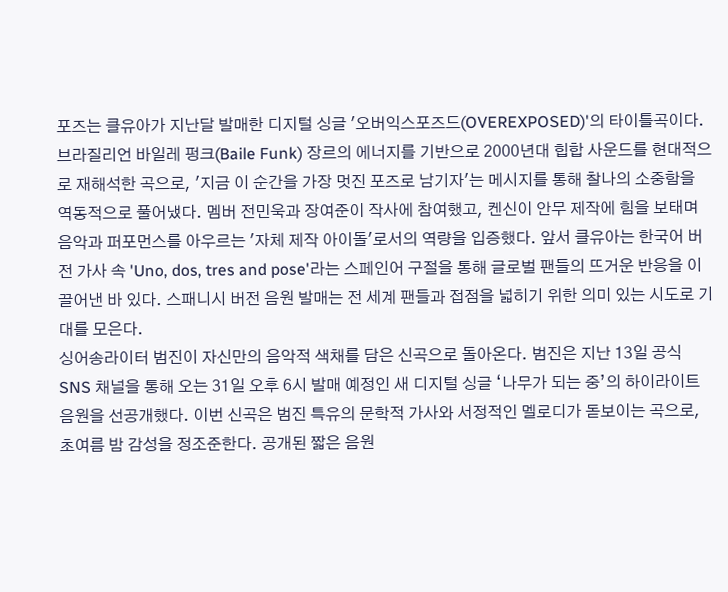포즈는 클유아가 지난달 발매한 디지털 싱글 '오버익스포즈드(OVEREXPOSED)'의 타이틀곡이다. 브라질리언 바일레 펑크(Baile Funk) 장르의 에너지를 기반으로 2000년대 힙합 사운드를 현대적으로 재해석한 곡으로, '지금 이 순간을 가장 멋진 포즈로 남기자'는 메시지를 통해 찰나의 소중함을 역동적으로 풀어냈다. 멤버 전민욱과 장여준이 작사에 참여했고, 켄신이 안무 제작에 힘을 보태며 음악과 퍼포먼스를 아우르는 '자체 제작 아이돌'로서의 역량을 입증했다. 앞서 클유아는 한국어 버전 가사 속 'Uno, dos, tres and pose'라는 스페인어 구절을 통해 글로벌 팬들의 뜨거운 반응을 이끌어낸 바 있다. 스패니시 버전 음원 발매는 전 세계 팬들과 접점을 넓히기 위한 의미 있는 시도로 기대를 모은다.
싱어송라이터 범진이 자신만의 음악적 색채를 담은 신곡으로 돌아온다. 범진은 지난 13일 공식 SNS 채널을 통해 오는 31일 오후 6시 발매 예정인 새 디지털 싱글 ‘나무가 되는 중’의 하이라이트 음원을 선공개했다. 이번 신곡은 범진 특유의 문학적 가사와 서정적인 멜로디가 돋보이는 곡으로, 초여름 밤 감성을 정조준한다. 공개된 짧은 음원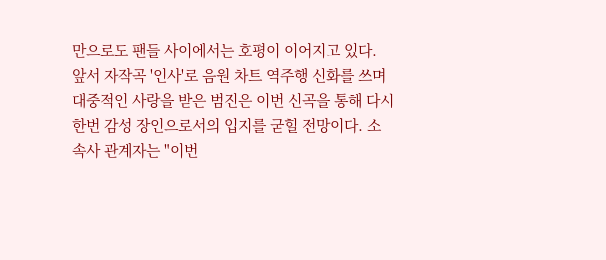만으로도 팬들 사이에서는 호평이 이어지고 있다. 앞서 자작곡 '인사'로 음원 차트 역주행 신화를 쓰며 대중적인 사랑을 받은 범진은 이번 신곡을 통해 다시 한번 감성 장인으로서의 입지를 굳힐 전망이다. 소속사 관계자는 "이번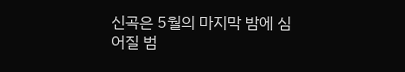신곡은 5월의 마지막 밤에 심어질 범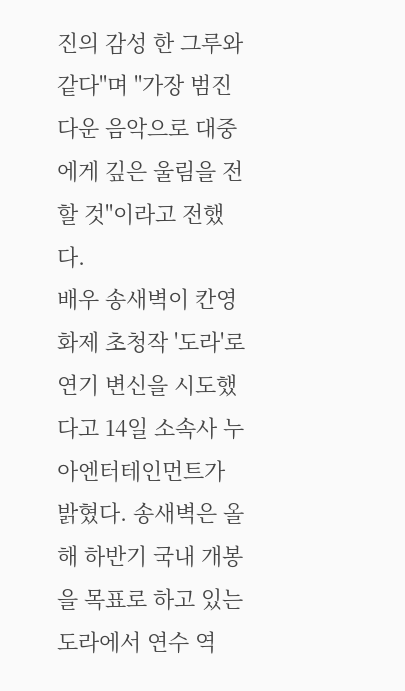진의 감성 한 그루와 같다"며 "가장 범진다운 음악으로 대중에게 깊은 울림을 전할 것"이라고 전했다.
배우 송새벽이 칸영화제 초청작 '도라'로 연기 변신을 시도했다고 14일 소속사 누아엔터테인먼트가 밝혔다. 송새벽은 올해 하반기 국내 개봉을 목표로 하고 있는 도라에서 연수 역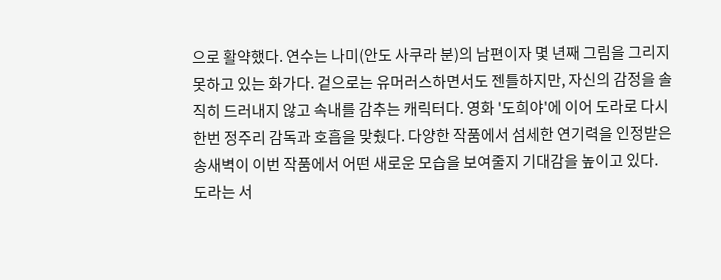으로 활약했다. 연수는 나미(안도 사쿠라 분)의 남편이자 몇 년째 그림을 그리지 못하고 있는 화가다. 겉으로는 유머러스하면서도 젠틀하지만, 자신의 감정을 솔직히 드러내지 않고 속내를 감추는 캐릭터다. 영화 '도희야'에 이어 도라로 다시 한번 정주리 감독과 호흡을 맞췄다. 다양한 작품에서 섬세한 연기력을 인정받은 송새벽이 이번 작품에서 어떤 새로운 모습을 보여줄지 기대감을 높이고 있다. 도라는 서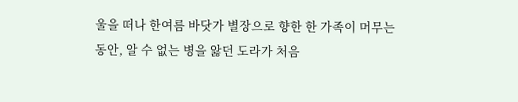울을 떠나 한여름 바닷가 별장으로 향한 한 가족이 머무는 동안, 알 수 없는 병을 앓던 도라가 처음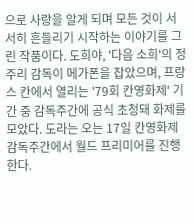으로 사랑을 알게 되며 모든 것이 서서히 흔들리기 시작하는 이야기를 그린 작품이다. 도희야, '다음 소희'의 정주리 감독이 메가폰을 잡았으며, 프랑스 칸에서 열리는 '79회 칸영화제' 기간 중 감독주간에 공식 초청돼 화제를 모았다. 도라는 오는 17일 칸영화제 감독주간에서 월드 프리미어를 진행한다.